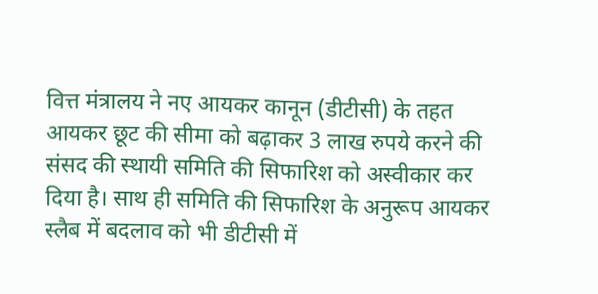वित्त मंत्रालय ने नए आयकर कानून (डीटीसी) के तहत आयकर छूट की सीमा को बढ़ाकर 3 लाख रुपये करने की संसद की स्थायी समिति की सिफारिश को अस्वीकार कर दिया है। साथ ही समिति की सिफारिश के अनुरूप आयकर स्लैब में बदलाव को भी डीटीसी में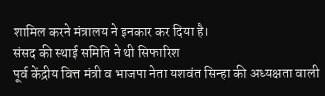शामिल करने मंत्रालय ने इनकार कर दिया है।
संसद की स्थाई समिति ने थी सिफारिश
पूर्व केंद्रीय वित्त मंत्री व भाजपा नेता यशवंत सिन्हा की अध्यक्षता वाली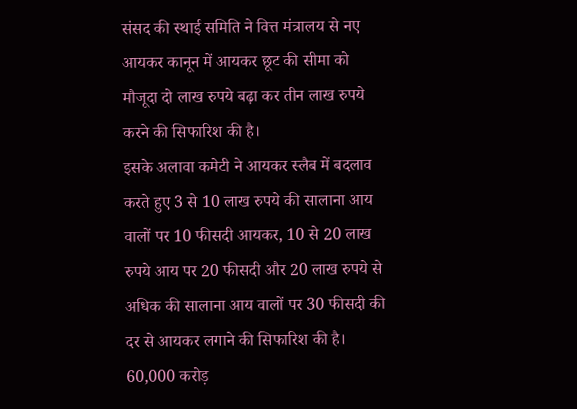संसद की स्थाई समिति ने वित्त मंत्रालय से नए आयकर कानून में आयकर छूट की सीमा को मौजूदा दो लाख रुपये बढ़ा कर तीन लाख रुपये करने की सिफारिश की है।
इसके अलावा कमेटी ने आयकर स्लैब में बदलाव करते हुए 3 से 10 लाख रुपये की सालाना आय वालों पर 10 फीसदी आयकर, 10 से 20 लाख रुपये आय पर 20 फीसदी और 20 लाख रुपये से अधिक की सालाना आय वालों पर 30 फीसदी की दर से आयकर लगाने की सिफारिश की है।
60,000 करोड़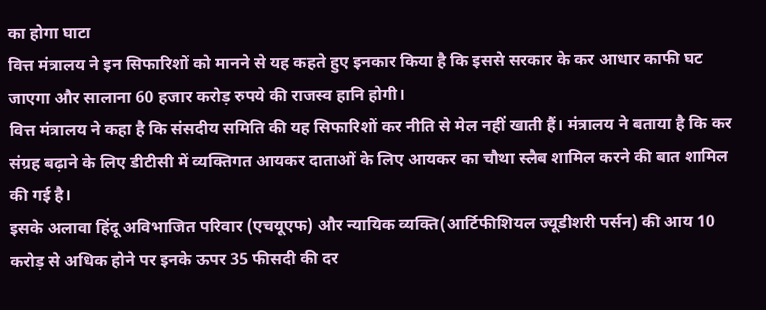का होगा घाटा
वित्त मंत्रालय ने इन सिफारिशों को मानने से यह कहते हुए इनकार किया है कि इससे सरकार के कर आधार काफी घट जाएगा और सालाना 60 हजार करोड़ रुपये की राजस्व हानि होगी।
वित्त मंत्रालय ने कहा है कि संसदीय समिति की यह सिफारिशों कर नीति से मेल नहीं खाती हैं। मंत्रालय ने बताया है कि कर संग्रह बढ़ाने के लिए डीटीसी में व्यक्तिगत आयकर दाताओं के लिए आयकर का चौथा स्लैब शामिल करने की बात शामिल की गई है।
इसके अलावा हिंदू अविभाजित परिवार (एचयूएफ) और न्यायिक व्यक्ति(आर्टिफीशियल ज्यूडीशरी पर्सन) की आय 10 करोड़ से अधिक होने पर इनके ऊपर 35 फीसदी की दर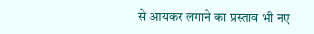से आयकर लगाने का प्रस्ताव भी नए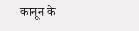कानून के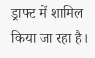ड्राफ्ट में शामिल किया जा रहा है।